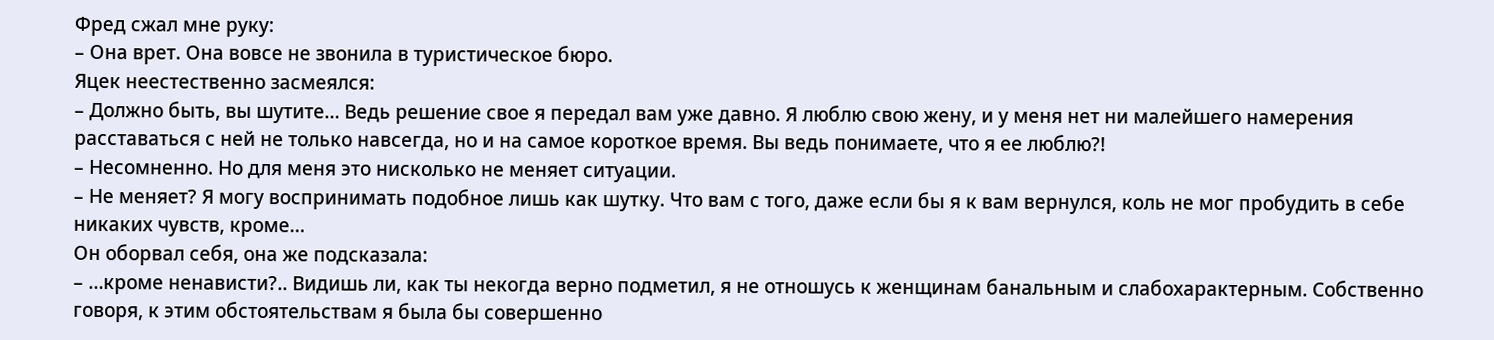Фред сжал мне руку:
– Она врет. Она вовсе не звонила в туристическое бюро.
Яцек неестественно засмеялся:
– Должно быть, вы шутите… Ведь решение свое я передал вам уже давно. Я люблю свою жену, и у меня нет ни малейшего намерения расставаться с ней не только навсегда, но и на самое короткое время. Вы ведь понимаете, что я ее люблю?!
– Несомненно. Но для меня это нисколько не меняет ситуации.
– Не меняет? Я могу воспринимать подобное лишь как шутку. Что вам с того, даже если бы я к вам вернулся, коль не мог пробудить в себе никаких чувств, кроме…
Он оборвал себя, она же подсказала:
– …кроме ненависти?.. Видишь ли, как ты некогда верно подметил, я не отношусь к женщинам банальным и слабохарактерным. Собственно говоря, к этим обстоятельствам я была бы совершенно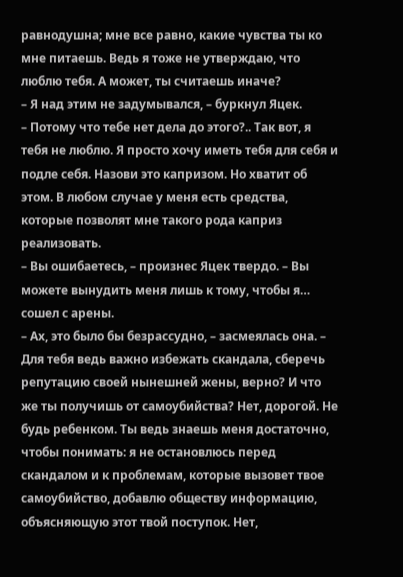равнодушна; мне все равно, какие чувства ты ко мне питаешь. Ведь я тоже не утверждаю, что люблю тебя. А может, ты считаешь иначе?
– Я над этим не задумывался, – буркнул Яцек.
– Потому что тебе нет дела до этого?.. Так вот, я тебя не люблю. Я просто хочу иметь тебя для себя и подле себя. Назови это капризом. Но хватит об этом. В любом случае у меня есть средства, которые позволят мне такого рода каприз реализовать.
– Вы ошибаетесь, – произнес Яцек твердо. – Вы можете вынудить меня лишь к тому, чтобы я… сошел с арены.
– Ах, это было бы безрассудно, – засмеялась она. – Для тебя ведь важно избежать скандала, сберечь репутацию своей нынешней жены, верно? И что же ты получишь от самоубийства? Нет, дорогой. Не будь ребенком. Ты ведь знаешь меня достаточно, чтобы понимать: я не остановлюсь перед скандалом и к проблемам, которые вызовет твое самоубийство, добавлю обществу информацию, объясняющую этот твой поступок. Нет,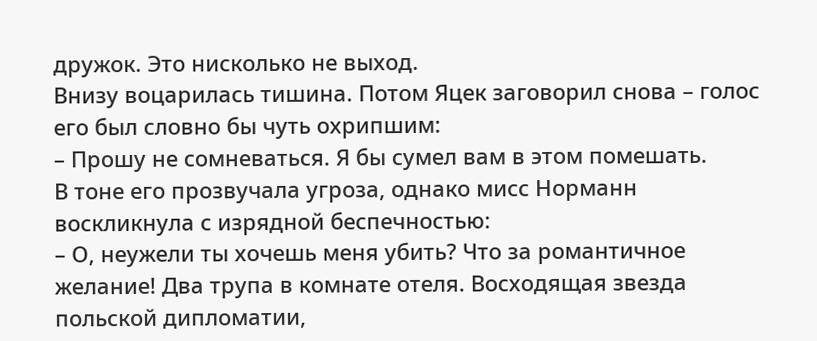дружок. Это нисколько не выход.
Внизу воцарилась тишина. Потом Яцек заговорил снова – голос его был словно бы чуть охрипшим:
– Прошу не сомневаться. Я бы сумел вам в этом помешать.
В тоне его прозвучала угроза, однако мисс Норманн воскликнула с изрядной беспечностью:
– О, неужели ты хочешь меня убить? Что за романтичное желание! Два трупа в комнате отеля. Восходящая звезда польской дипломатии,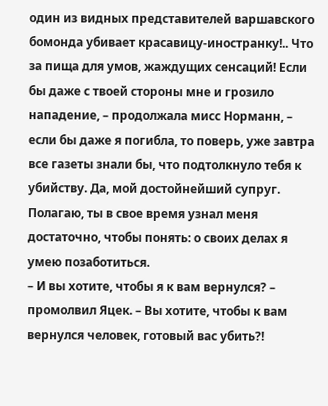один из видных представителей варшавского бомонда убивает красавицу-иностранку!.. Что за пища для умов, жаждущих сенсаций! Если бы даже с твоей стороны мне и грозило нападение, – продолжала мисс Норманн, – если бы даже я погибла, то поверь, уже завтра все газеты знали бы, что подтолкнуло тебя к убийству. Да, мой достойнейший супруг. Полагаю, ты в свое время узнал меня достаточно, чтобы понять: о своих делах я умею позаботиться.
– И вы хотите, чтобы я к вам вернулся? – промолвил Яцек. – Вы хотите, чтобы к вам вернулся человек, готовый вас убить?!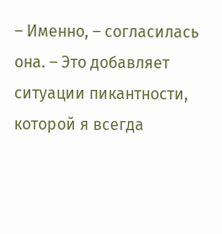– Именно, – согласилась она. – Это добавляет ситуации пикантности, которой я всегда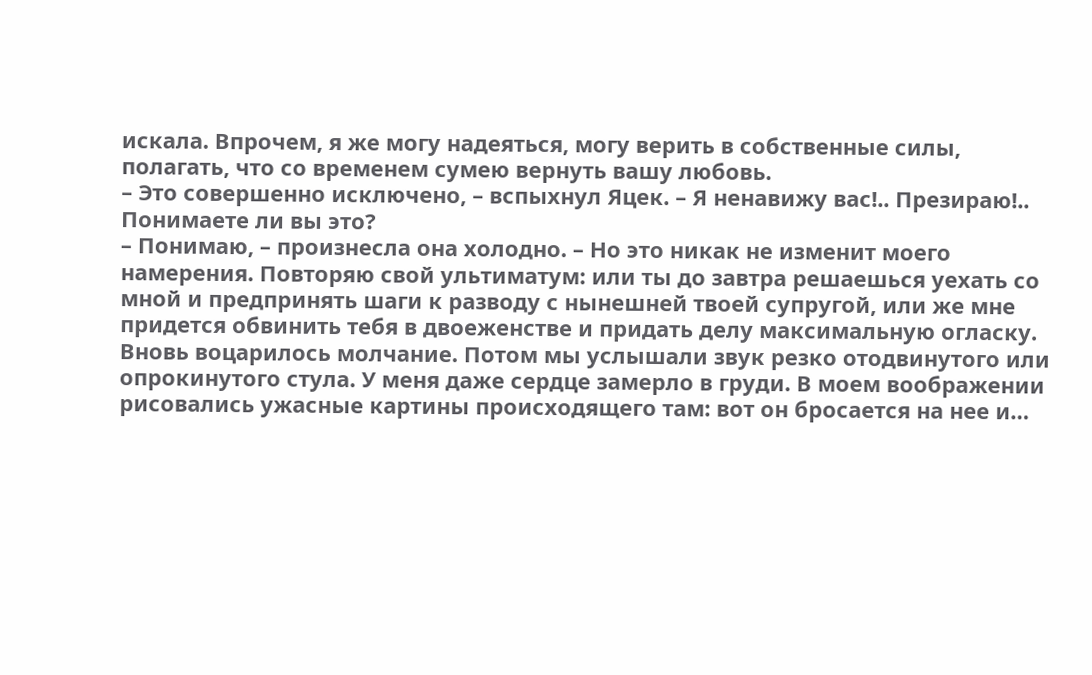искала. Впрочем, я же могу надеяться, могу верить в собственные силы, полагать, что со временем сумею вернуть вашу любовь.
– Это совершенно исключено, – вспыхнул Яцек. – Я ненавижу вас!.. Презираю!.. Понимаете ли вы это?
– Понимаю, – произнесла она холодно. – Но это никак не изменит моего намерения. Повторяю свой ультиматум: или ты до завтра решаешься уехать со мной и предпринять шаги к разводу с нынешней твоей супругой, или же мне придется обвинить тебя в двоеженстве и придать делу максимальную огласку.
Вновь воцарилось молчание. Потом мы услышали звук резко отодвинутого или опрокинутого стула. У меня даже сердце замерло в груди. В моем воображении рисовались ужасные картины происходящего там: вот он бросается на нее и…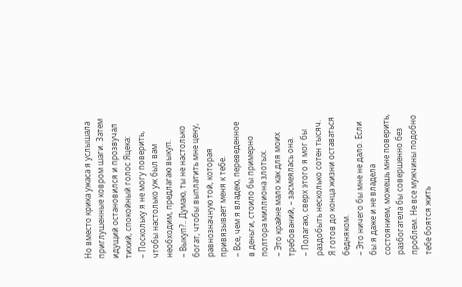Но вместо крика ужаса я услышала приглушенные ковром шаги. Затем идущий остановился и прозвучал тихий, спокойный голос Яцека:
– Поскольку я не могу поверить, чтобы настолько уж был вам необходим, предлагаю выкуп.
– Выкуп?.. Думаю, ты не настолько богат, чтобы выплатить мне цену, равнозначную той, которая привязывает меня к тебе.
– Все, чем я владею, переведенное в деньги, стоило бы примерно полтора миллиона злотых.
– Это крайне мало как для моих требований, – засмеялась она.
– Полагаю, сверх этого я мог бы раздобыть несколько сотен тысяч. Я готов до конца жизни оставаться бедняком.
– Это ничего бы мне не дало. Если бы я даже и не владела состоянием, можешь мне поверить, разбогатела бы совершенно без проблем. Не все мужчины подобно тебе боятся жить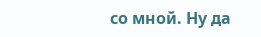со мной. Ну да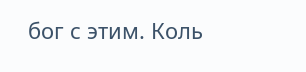бог с этим. Коль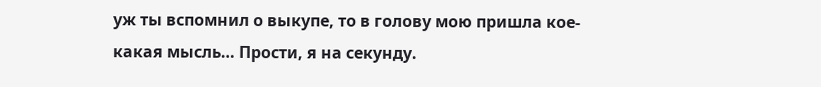уж ты вспомнил о выкупе, то в голову мою пришла кое-какая мысль… Прости, я на секунду.